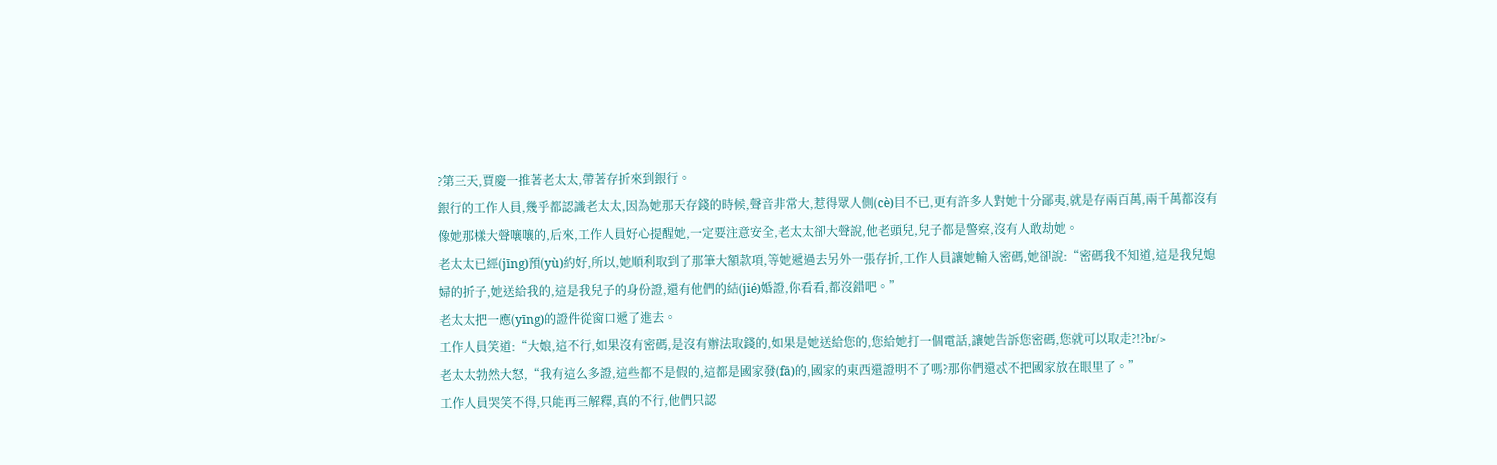?第三天,賈慶一推著老太太,帶著存折來到銀行。
銀行的工作人員,幾乎都認識老太太,因為她那天存錢的時候,聲音非常大,惹得眾人側(cè)目不已,更有許多人對她十分鄙夷,就是存兩百萬,兩千萬都沒有像她那樣大聲嚷嚷的,后來,工作人員好心提醒她,一定要注意安全,老太太卻大聲說,他老頭兒,兒子都是警察,沒有人敢劫她。
老太太已經(jīng)預(yù)約好,所以,她順利取到了那筆大額款項,等她遞過去另外一張存折,工作人員讓她輸入密碼,她卻說:“密碼我不知道,這是我兒媳婦的折子,她送給我的,這是我兒子的身份證,還有他們的結(jié)婚證,你看看,都沒錯吧。”
老太太把一應(yīng)的證件從窗口遞了進去。
工作人員笑道:“大娘,這不行,如果沒有密碼,是沒有辦法取錢的,如果是她送給您的,您給她打一個電話,讓她告訴您密碼,您就可以取走?!?br/>
老太太勃然大怒,“我有這么多證,這些都不是假的,這都是國家發(fā)的,國家的東西還證明不了嗎?那你們還忒不把國家放在眼里了。”
工作人員哭笑不得,只能再三解釋,真的不行,他們只認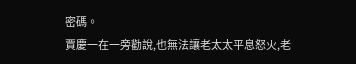密碼。
賈慶一在一旁勸說,也無法讓老太太平息怒火,老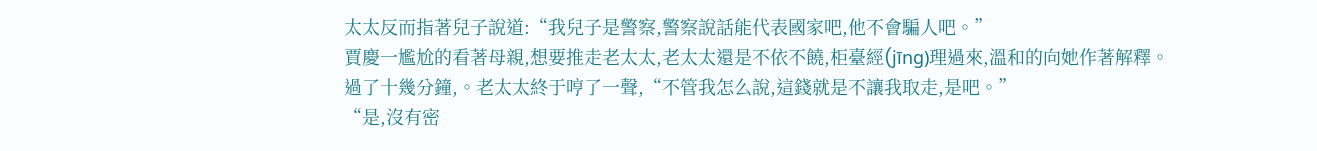太太反而指著兒子說道:“我兒子是警察,警察說話能代表國家吧,他不會騙人吧。”
賈慶一尷尬的看著母親,想要推走老太太,老太太還是不依不饒,柜臺經(jīng)理過來,溫和的向她作著解釋。
過了十幾分鐘,。老太太終于哼了一聲,“不管我怎么說,這錢就是不讓我取走,是吧。”
“是,沒有密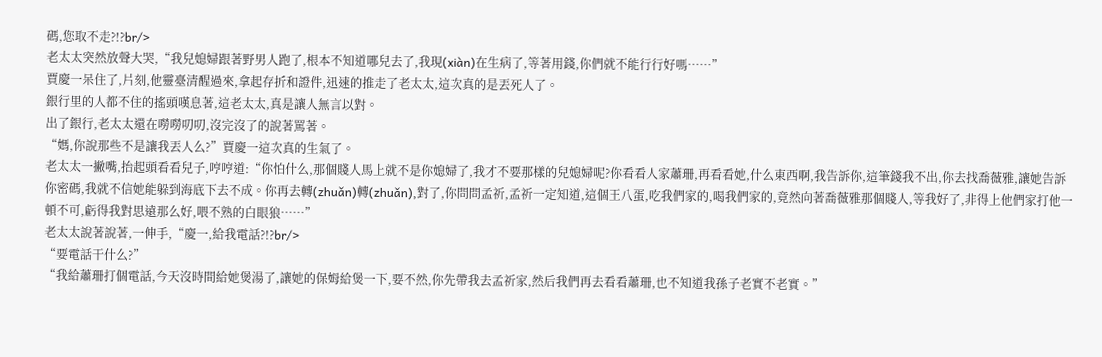碼,您取不走?!?br/>
老太太突然放聲大哭,“我兒媳婦跟著野男人跑了,根本不知道哪兒去了,我現(xiàn)在生病了,等著用錢,你們就不能行行好嗎……”
賈慶一呆住了,片刻,他靈臺清醒過來,拿起存折和證件,迅速的推走了老太太,這次真的是丟死人了。
銀行里的人都不住的搖頭嘆息著,這老太太,真是讓人無言以對。
出了銀行,老太太還在嘮嘮叨叨,沒完沒了的說著罵著。
“媽,你說那些不是讓我丟人么?”賈慶一這次真的生氣了。
老太太一撇嘴,抬起頭看看兒子,哼哼道:“你怕什么,那個賤人馬上就不是你媳婦了,我才不要那樣的兒媳婦呢?你看看人家蕭珊,再看看她,什么東西啊,我告訴你,這筆錢我不出,你去找喬薇雅,讓她告訴你密碼,我就不信她能躲到海底下去不成。你再去轉(zhuǎn)轉(zhuǎn),對了,你問問孟祈,孟祈一定知道,這個王八蛋,吃我們家的,喝我們家的,竟然向著喬薇雅那個賤人,等我好了,非得上他們家打他一頓不可,虧得我對思遠那么好,喂不熟的白眼狼……”
老太太說著說著,一伸手,“慶一,給我電話?!?br/>
“要電話干什么?”
“我給蕭珊打個電話,今天沒時間給她煲湯了,讓她的保姆給煲一下,要不然,你先帶我去孟祈家,然后我們再去看看蕭珊,也不知道我孫子老實不老實。”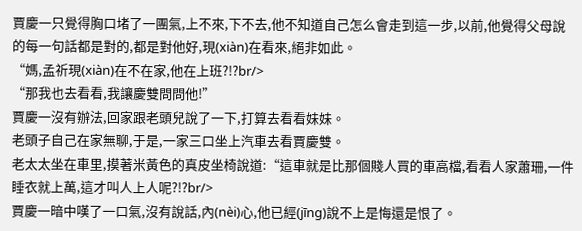賈慶一只覺得胸口堵了一團氣,上不來,下不去,他不知道自己怎么會走到這一步,以前,他覺得父母說的每一句話都是對的,都是對他好,現(xiàn)在看來,絕非如此。
“媽,孟祈現(xiàn)在不在家,他在上班?!?br/>
“那我也去看看,我讓慶雙問問他!”
賈慶一沒有辦法,回家跟老頭兒說了一下,打算去看看妹妹。
老頭子自己在家無聊,于是,一家三口坐上汽車去看賈慶雙。
老太太坐在車里,摸著米黃色的真皮坐椅說道:“這車就是比那個賤人買的車高檔,看看人家蕭珊,一件睡衣就上萬,這才叫人上人呢?!?br/>
賈慶一暗中嘆了一口氣,沒有說話,內(nèi)心,他已經(jīng)說不上是悔還是恨了。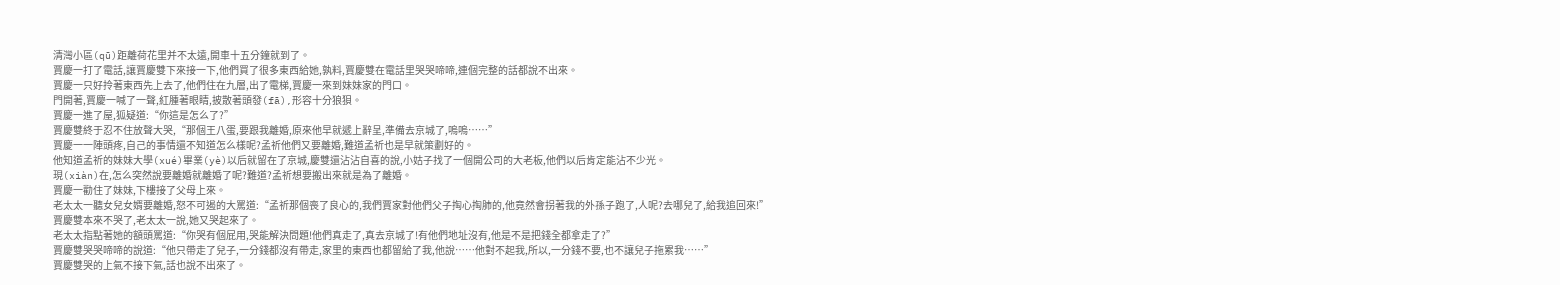清灣小區(qū)距離荷花里并不太遠,開車十五分鐘就到了。
賈慶一打了電話,讓賈慶雙下來接一下,他們買了很多東西給她,孰料,賈慶雙在電話里哭哭啼啼,連個完整的話都說不出來。
賈慶一只好拎著東西先上去了,他們住在九層,出了電梯,賈慶一來到妹妹家的門口。
門開著,賈慶一喊了一聲,紅腫著眼睛,披散著頭發(fā),形容十分狼狽。
賈慶一進了屋,狐疑道:“你這是怎么了?”
賈慶雙終于忍不住放聲大哭,“那個王八蛋,要跟我離婚,原來他早就遞上辭呈,準備去京城了,嗚嗚……”
賈慶一一陣頭疼,自己的事情還不知道怎么樣呢?孟祈他們又要離婚,難道孟祈也是早就策劃好的。
他知道孟祈的妹妹大學(xué)畢業(yè)以后就留在了京城,慶雙還沾沾自喜的說,小姑子找了一個開公司的大老板,他們以后肯定能沾不少光。
現(xiàn)在,怎么突然說要離婚就離婚了呢?難道?孟祈想要搬出來就是為了離婚。
賈慶一勸住了妹妹,下樓接了父母上來。
老太太一聽女兒女婿要離婚,怒不可遏的大罵道:“孟祈那個喪了良心的,我們賈家對他們父子掏心掏肺的,他竟然會拐著我的外孫子跑了,人呢?去哪兒了,給我追回來!”
賈慶雙本來不哭了,老太太一說,她又哭起來了。
老太太指點著她的額頭罵道:“你哭有個屁用,哭能解決問題!他們真走了,真去京城了!有他們地址沒有,他是不是把錢全都拿走了?”
賈慶雙哭哭啼啼的說道:“他只帶走了兒子,一分錢都沒有帶走,家里的東西也都留給了我,他說……他對不起我,所以,一分錢不要,也不讓兒子拖累我……”
賈慶雙哭的上氣不接下氣,話也說不出來了。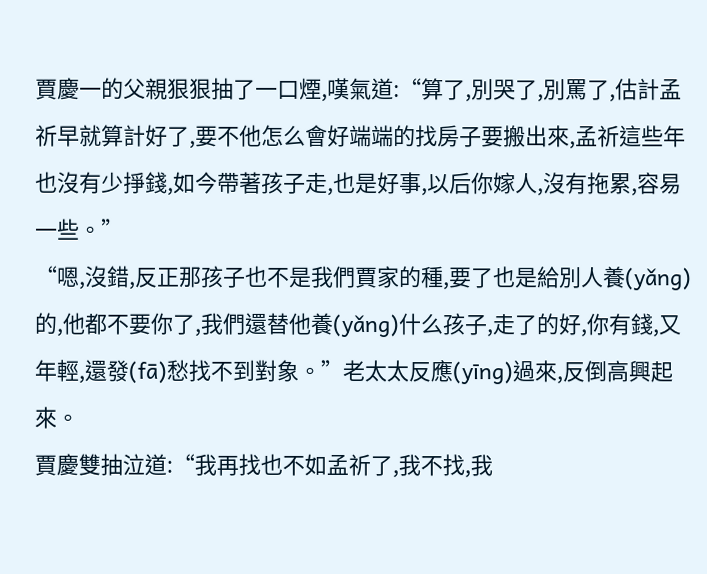賈慶一的父親狠狠抽了一口煙,嘆氣道:“算了,別哭了,別罵了,估計孟祈早就算計好了,要不他怎么會好端端的找房子要搬出來,孟祈這些年也沒有少掙錢,如今帶著孩子走,也是好事,以后你嫁人,沒有拖累,容易一些。”
“嗯,沒錯,反正那孩子也不是我們賈家的種,要了也是給別人養(yǎng)的,他都不要你了,我們還替他養(yǎng)什么孩子,走了的好,你有錢,又年輕,還發(fā)愁找不到對象。”老太太反應(yīng)過來,反倒高興起來。
賈慶雙抽泣道:“我再找也不如孟祈了,我不找,我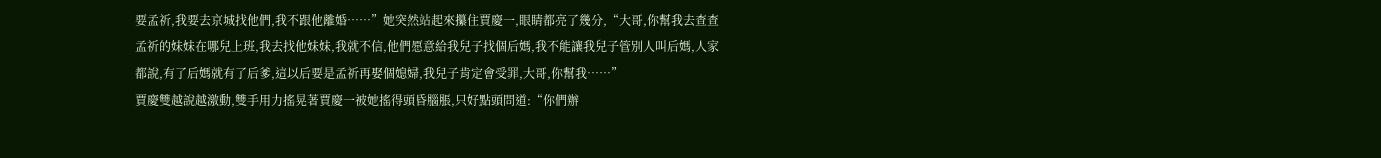要孟祈,我要去京城找他們,我不跟他離婚……”她突然站起來攥住賈慶一,眼睛都亮了幾分,“大哥,你幫我去查查孟祈的妹妹在哪兒上班,我去找他妹妹,我就不信,他們愿意給我兒子找個后媽,我不能讓我兒子管別人叫后媽,人家都說,有了后媽就有了后爹,這以后要是孟祈再娶個媳婦,我兒子肯定會受罪,大哥,你幫我……”
賈慶雙越說越激動,雙手用力搖晃著賈慶一被她搖得頭昏腦脹,只好點頭問道:“你們辦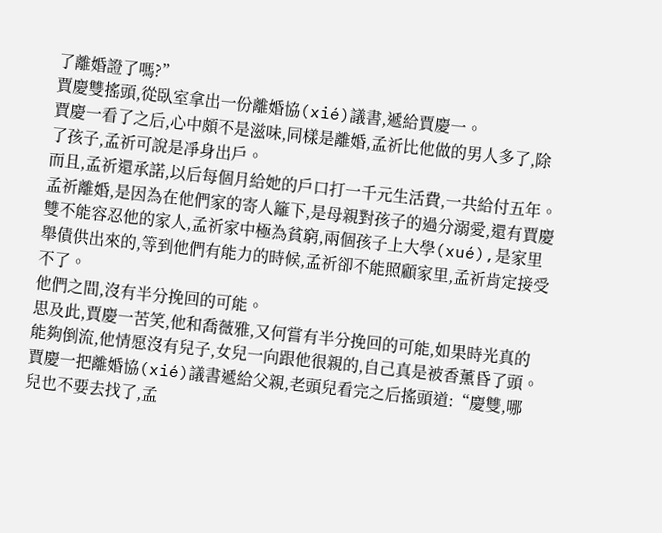了離婚證了嗎?”
賈慶雙搖頭,從臥室拿出一份離婚協(xié)議書,遞給賈慶一。
賈慶一看了之后,心中頗不是滋味,同樣是離婚,孟祈比他做的男人多了,除了孩子,孟祈可說是凈身出戶。
而且,孟祈還承諾,以后每個月給她的戶口打一千元生活費,一共給付五年。
孟祈離婚,是因為在他們家的寄人籬下,是母親對孩子的過分溺愛,還有賈慶雙不能容忍他的家人,孟祈家中極為貧窮,兩個孩子上大學(xué),是家里舉債供出來的,等到他們有能力的時候,孟祈卻不能照顧家里,孟祈肯定接受不了。
他們之間,沒有半分挽回的可能。
思及此,賈慶一苦笑,他和喬薇雅,又何嘗有半分挽回的可能,如果時光真的能夠倒流,他情愿沒有兒子,女兒一向跟他很親的,自己真是被香薰昏了頭。
賈慶一把離婚協(xié)議書遞給父親,老頭兒看完之后搖頭道:“慶雙,哪兒也不要去找了,孟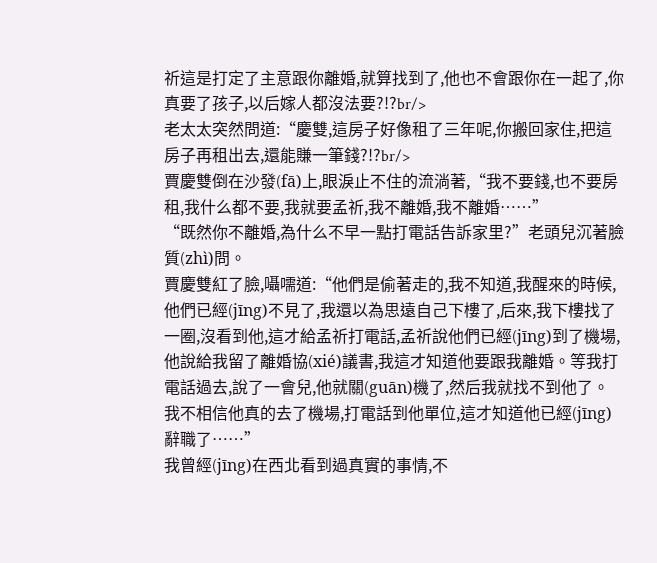祈這是打定了主意跟你離婚,就算找到了,他也不會跟你在一起了,你真要了孩子,以后嫁人都沒法要?!?br/>
老太太突然問道:“慶雙,這房子好像租了三年呢,你搬回家住,把這房子再租出去,還能賺一筆錢?!?br/>
賈慶雙倒在沙發(fā)上,眼淚止不住的流淌著,“我不要錢,也不要房租,我什么都不要,我就要孟祈,我不離婚,我不離婚……”
“既然你不離婚,為什么不早一點打電話告訴家里?”老頭兒沉著臉質(zhì)問。
賈慶雙紅了臉,囁嚅道:“他們是偷著走的,我不知道,我醒來的時候,他們已經(jīng)不見了,我還以為思遠自己下樓了,后來,我下樓找了一圈,沒看到他,這才給孟祈打電話,孟祈說他們已經(jīng)到了機場,他說給我留了離婚協(xié)議書,我這才知道他要跟我離婚。等我打電話過去,說了一會兒,他就關(guān)機了,然后我就找不到他了。我不相信他真的去了機場,打電話到他單位,這才知道他已經(jīng)辭職了……”
我曾經(jīng)在西北看到過真實的事情,不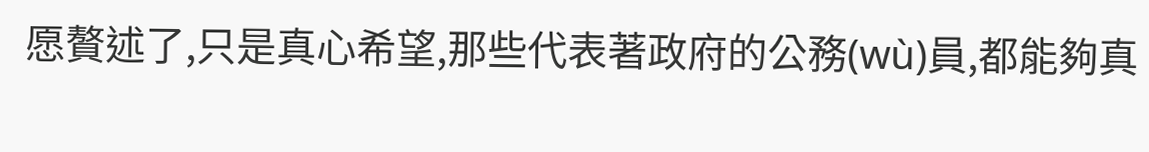愿贅述了,只是真心希望,那些代表著政府的公務(wù)員,都能夠真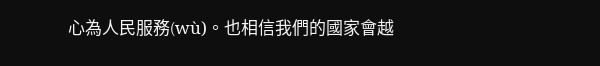心為人民服務(wù)。也相信我們的國家會越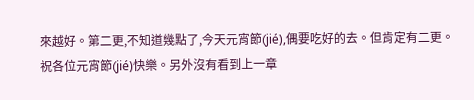來越好。第二更,不知道幾點了,今天元宵節(jié),偶要吃好的去。但肯定有二更。
祝各位元宵節(jié)快樂。另外沒有看到上一章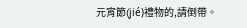元宵節(jié)禮物的,請倒帶。